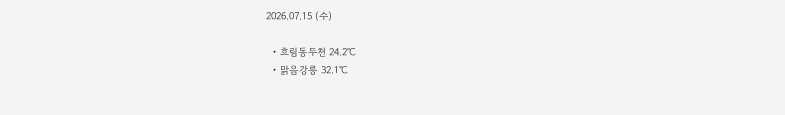2026.07.15 (수)

  • 흐림동두천 24.2℃
  • 맑음강릉 32.1℃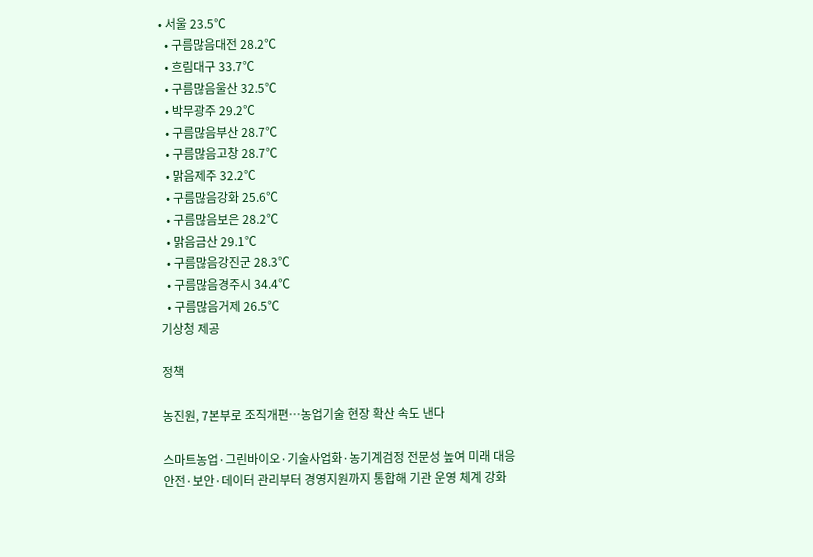• 서울 23.5℃
  • 구름많음대전 28.2℃
  • 흐림대구 33.7℃
  • 구름많음울산 32.5℃
  • 박무광주 29.2℃
  • 구름많음부산 28.7℃
  • 구름많음고창 28.7℃
  • 맑음제주 32.2℃
  • 구름많음강화 25.6℃
  • 구름많음보은 28.2℃
  • 맑음금산 29.1℃
  • 구름많음강진군 28.3℃
  • 구름많음경주시 34.4℃
  • 구름많음거제 26.5℃
기상청 제공

정책

농진원, 7본부로 조직개편…농업기술 현장 확산 속도 낸다

스마트농업·그린바이오·기술사업화·농기계검정 전문성 높여 미래 대응
안전·보안·데이터 관리부터 경영지원까지 통합해 기관 운영 체계 강화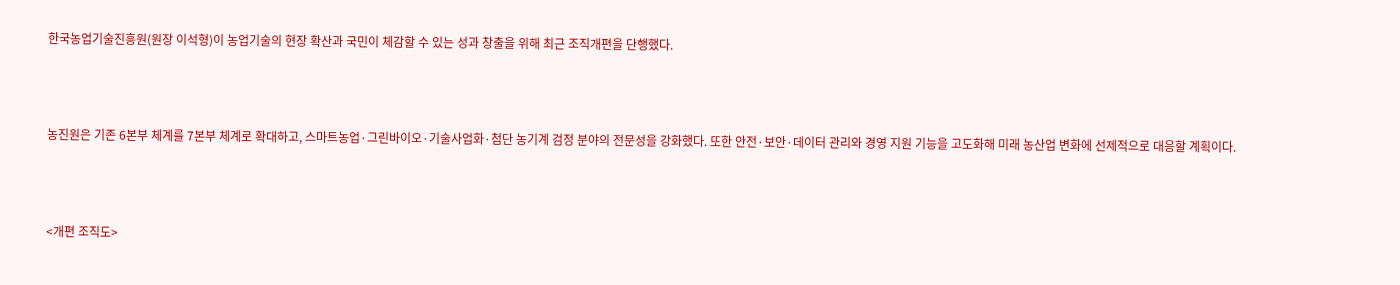한국농업기술진흥원(원장 이석형)이 농업기술의 현장 확산과 국민이 체감할 수 있는 성과 창출을 위해 최근 조직개편을 단행했다.



농진원은 기존 6본부 체계를 7본부 체계로 확대하고, 스마트농업·그린바이오·기술사업화·첨단 농기계 검정 분야의 전문성을 강화했다. 또한 안전·보안·데이터 관리와 경영 지원 기능을 고도화해 미래 농산업 변화에 선제적으로 대응할 계획이다.



<개편 조직도>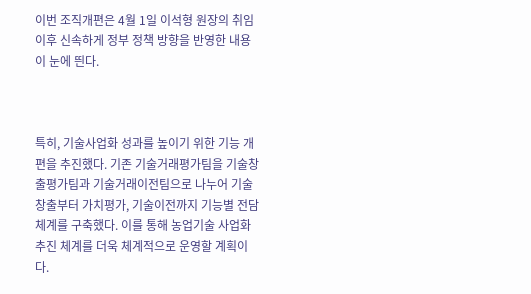이번 조직개편은 4월 1일 이석형 원장의 취임 이후 신속하게 정부 정책 방향을 반영한 내용이 눈에 띈다.



특히, 기술사업화 성과를 높이기 위한 기능 개편을 추진했다. 기존 기술거래평가팀을 기술창출평가팀과 기술거래이전팀으로 나누어 기술 창출부터 가치평가, 기술이전까지 기능별 전담 체계를 구축했다. 이를 통해 농업기술 사업화 추진 체계를 더욱 체계적으로 운영할 계획이다.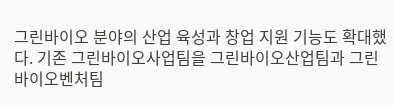그린바이오 분야의 산업 육성과 창업 지원 기능도 확대했다. 기존 그린바이오사업팀을 그린바이오산업팀과 그린바이오벤처팀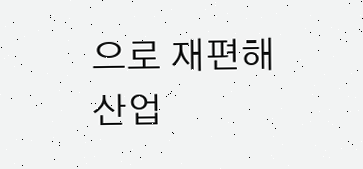으로 재편해 산업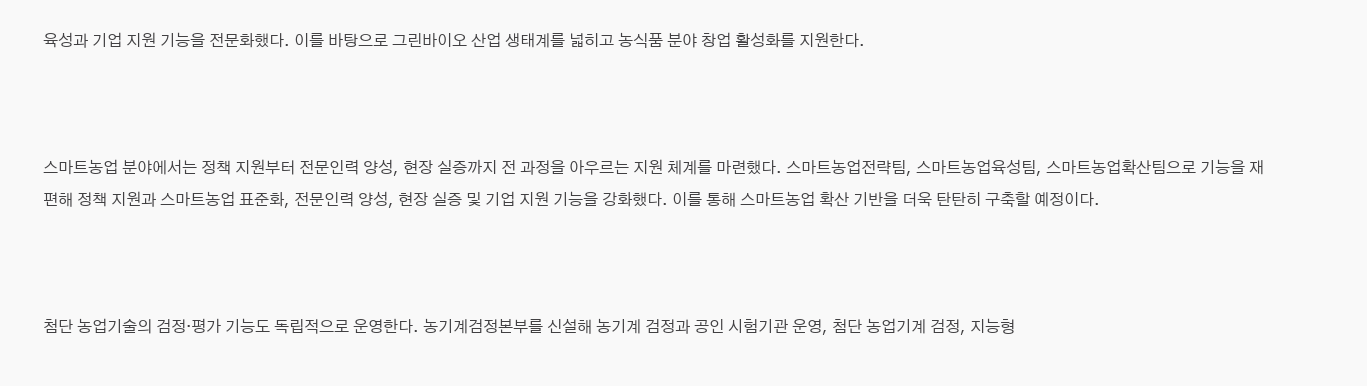육성과 기업 지원 기능을 전문화했다. 이를 바탕으로 그린바이오 산업 생태계를 넓히고 농식품 분야 창업 활성화를 지원한다.



스마트농업 분야에서는 정책 지원부터 전문인력 양성, 현장 실증까지 전 과정을 아우르는 지원 체계를 마련했다. 스마트농업전략팀, 스마트농업육성팀, 스마트농업확산팀으로 기능을 재편해 정책 지원과 스마트농업 표준화, 전문인력 양성, 현장 실증 및 기업 지원 기능을 강화했다. 이를 통해 스마트농업 확산 기반을 더욱 탄탄히 구축할 예정이다.



첨단 농업기술의 검정·평가 기능도 독립적으로 운영한다. 농기계검정본부를 신설해 농기계 검정과 공인 시험기관 운영, 첨단 농업기계 검정, 지능형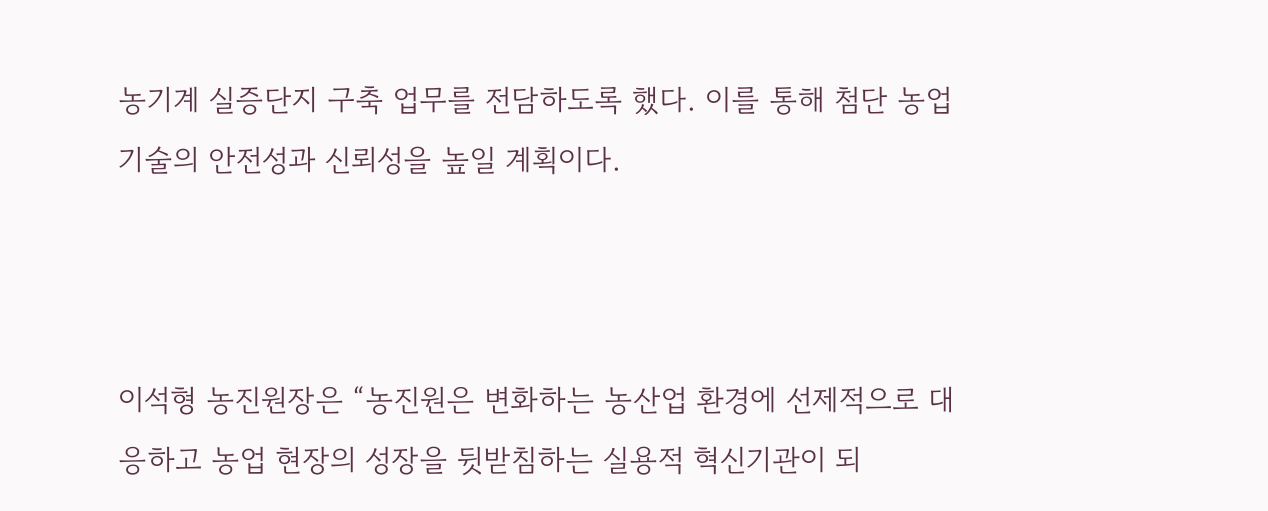농기계 실증단지 구축 업무를 전담하도록 했다. 이를 통해 첨단 농업기술의 안전성과 신뢰성을 높일 계획이다.



이석형 농진원장은 “농진원은 변화하는 농산업 환경에 선제적으로 대응하고 농업 현장의 성장을 뒷받침하는 실용적 혁신기관이 되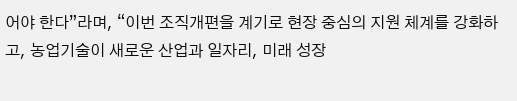어야 한다”라며, “이번 조직개편을 계기로 현장 중심의 지원 체계를 강화하고, 농업기술이 새로운 산업과 일자리, 미래 성장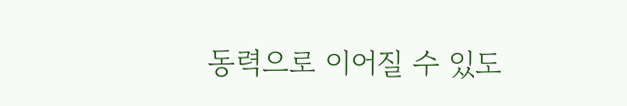동력으로 이어질 수 있도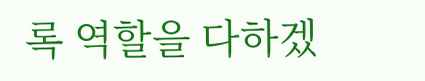록 역할을 다하겠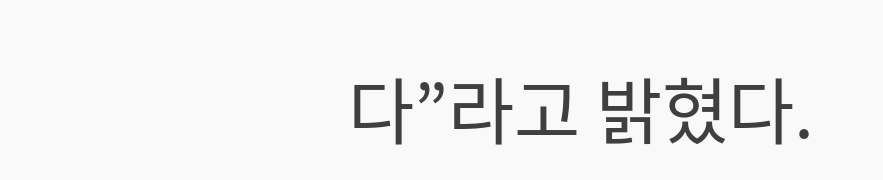다”라고 밝혔다.